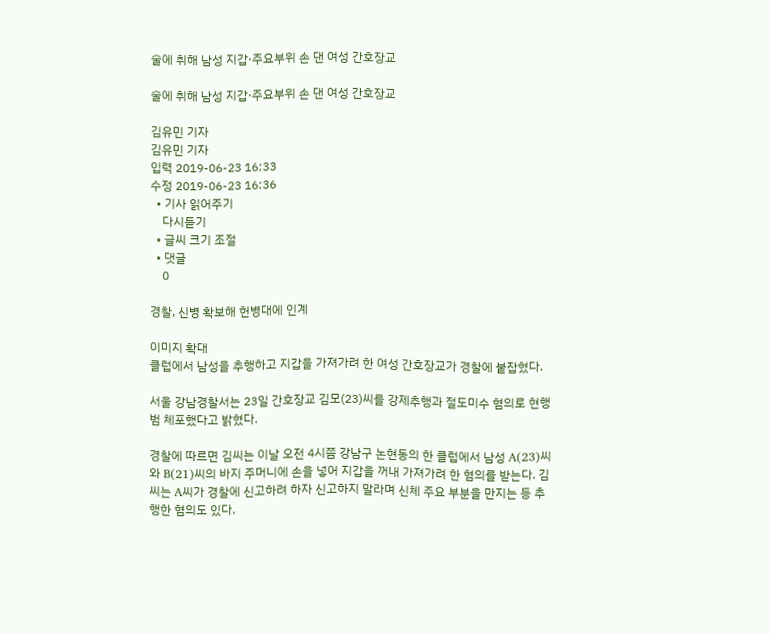술에 취해 남성 지갑·주요부위 손 댄 여성 간호장교

술에 취해 남성 지갑·주요부위 손 댄 여성 간호장교

김유민 기자
김유민 기자
입력 2019-06-23 16:33
수정 2019-06-23 16:36
  • 기사 읽어주기
    다시듣기
  • 글씨 크기 조절
  • 댓글
    0

경찰, 신병 확보해 헌병대에 인계

이미지 확대
클럽에서 남성을 추행하고 지갑을 가져가려 한 여성 간호장교가 경찰에 붙잡혔다.

서울 강남경찰서는 23일 간호장교 김모(23)씨를 강제추행과 절도미수 혐의로 현행범 체포했다고 밝혔다.

경찰에 따르면 김씨는 이날 오전 4시쯤 강남구 논현동의 한 클럽에서 남성 A(23)씨와 B(21)씨의 바지 주머니에 손을 넣어 지갑을 꺼내 가져가려 한 혐의를 받는다. 김씨는 A씨가 경찰에 신고하려 하자 신고하지 말라며 신체 주요 부분을 만지는 등 추행한 혐의도 있다.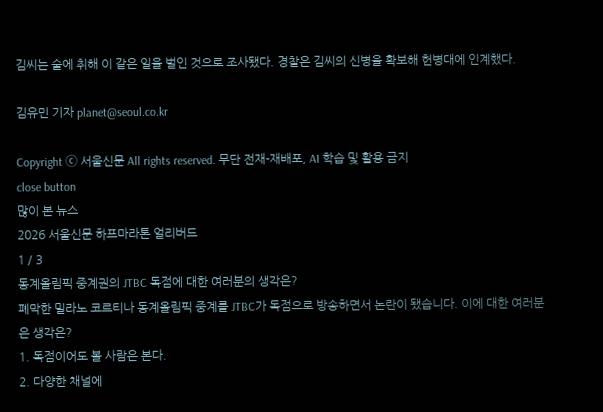김씨는 술에 취해 이 같은 일을 벌인 것으로 조사됐다. 경찰은 김씨의 신병을 확보해 헌병대에 인계했다.

김유민 기자 planet@seoul.co.kr

Copyright ⓒ 서울신문 All rights reserved. 무단 전재-재배포, AI 학습 및 활용 금지
close button
많이 본 뉴스
2026 서울신문 하프마라톤 얼리버드
1 / 3
동계올림픽 중계권의 JTBC 독점에 대한 여러분의 생각은?
폐막한 밀라노 코르티나 동계올림픽 중계를 JTBC가 독점으로 방송하면서 논란이 됐습니다. 이에 대한 여러분은 생각은?
1. 독점이어도 볼 사람은 본다.
2. 다양한 채널에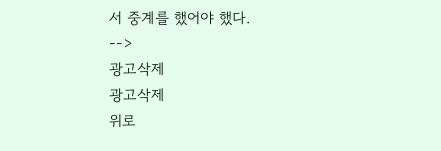서 중계를 했어야 했다.
-->
광고삭제
광고삭제
위로